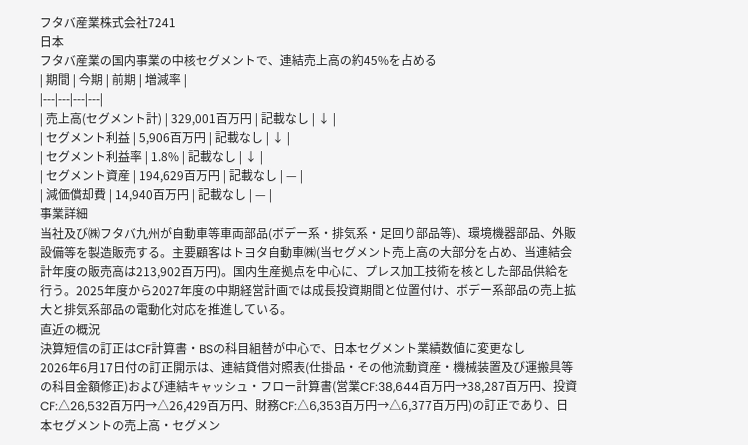フタバ産業株式会社7241
日本
フタバ産業の国内事業の中核セグメントで、連結売上高の約45%を占める
| 期間 | 今期 | 前期 | 増減率 |
|---|---|---|---|
| 売上高(セグメント計) | 329,001百万円 | 記載なし | ↓ |
| セグメント利益 | 5,906百万円 | 記載なし | ↓ |
| セグメント利益率 | 1.8% | 記載なし | ↓ |
| セグメント資産 | 194,629百万円 | 記載なし | — |
| 減価償却費 | 14,940百万円 | 記載なし | — |
事業詳細
当社及び㈱フタバ九州が自動車等車両部品(ボデー系・排気系・足回り部品等)、環境機器部品、外販設備等を製造販売する。主要顧客はトヨタ自動車㈱(当セグメント売上高の大部分を占め、当連結会計年度の販売高は213,902百万円)。国内生産拠点を中心に、プレス加工技術を核とした部品供給を行う。2025年度から2027年度の中期経営計画では成長投資期間と位置付け、ボデー系部品の売上拡大と排気系部品の電動化対応を推進している。
直近の概況
決算短信の訂正はCF計算書・BSの科目組替が中心で、日本セグメント業績数値に変更なし
2026年6月17日付の訂正開示は、連結貸借対照表(仕掛品・その他流動資産・機械装置及び運搬具等の科目金額修正)および連結キャッシュ・フロー計算書(営業CF:38,644百万円→38,287百万円、投資CF:△26,532百万円→△26,429百万円、財務CF:△6,353百万円→△6,377百万円)の訂正であり、日本セグメントの売上高・セグメン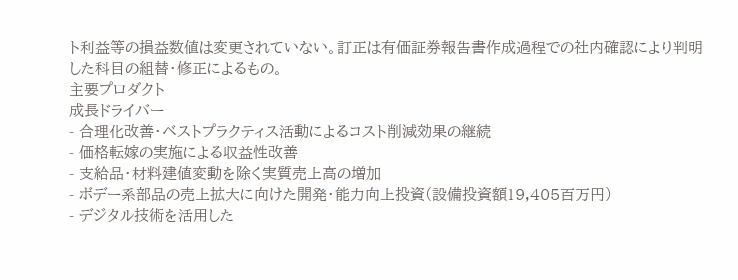ト利益等の損益数値は変更されていない。訂正は有価証券報告書作成過程での社内確認により判明した科目の組替・修正によるもの。
主要プロダクト
成長ドライバー
- 合理化改善・ベストプラクティス活動によるコスト削減効果の継続
- 価格転嫁の実施による収益性改善
- 支給品・材料建値変動を除く実質売上高の増加
- ボデー系部品の売上拡大に向けた開発・能力向上投資(設備投資額19,405百万円)
- デジタル技術を活用した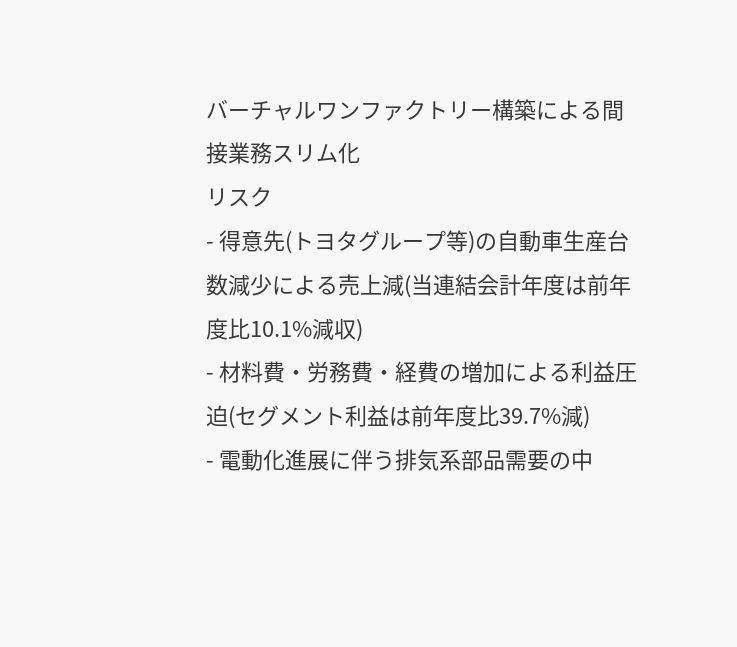バーチャルワンファクトリー構築による間接業務スリム化
リスク
- 得意先(トヨタグループ等)の自動車生産台数減少による売上減(当連結会計年度は前年度比10.1%減収)
- 材料費・労務費・経費の増加による利益圧迫(セグメント利益は前年度比39.7%減)
- 電動化進展に伴う排気系部品需要の中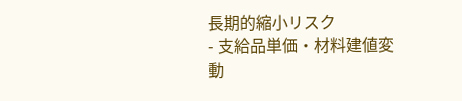長期的縮小リスク
- 支給品単価・材料建値変動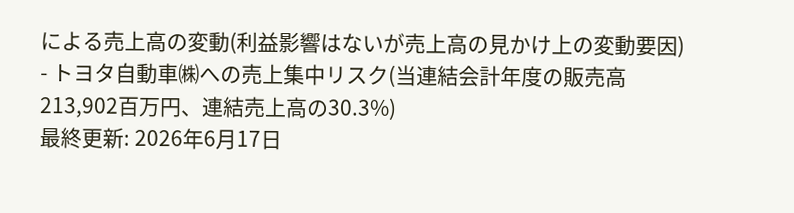による売上高の変動(利益影響はないが売上高の見かけ上の変動要因)
- トヨタ自動車㈱への売上集中リスク(当連結会計年度の販売高213,902百万円、連結売上高の30.3%)
最終更新: 2026年6月17日